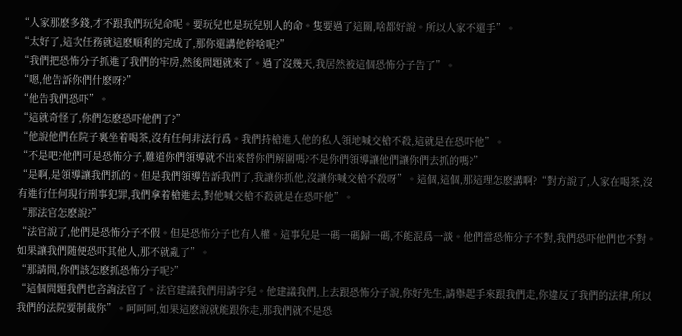“人家那麽多錢,才不跟我們玩兒命呢。要玩兒也是玩兒别人的命。隻要過了這關,啥都好說。所以人家不還手”。
“太好了,這次任務就這麽順利的完成了,那你還講他幹啥呢?”
“我們把恐怖分子抓進了我們的牢房,然後問題就來了。過了沒幾天,我居然被這個恐怖分子告了”。
“嗯,他告訴你們什麽呀?”
“他告我們恐吓”。
“這就奇怪了,你們怎麽恐吓他們了?”
“他說他們在院子裏坐着喝茶,沒有任何非法行爲。我們持槍進入他的私人領地喊交槍不殺,這就是在恐吓他”。
“不是吧?他們可是恐怖分子,難道你們領導就不出來替你們解圍嗎?不是你們領導讓他們讓你們去抓的嗎?”
“是啊,是領導讓我們抓的。但是我們領導告訴我們了,我讓你抓他,沒讓你喊交槍不殺呀”。這個,這個,那這理怎麽講啊?“對方說了,人家在喝茶,沒有進行任何現行刑事犯罪,我們拿着槍進去,對他喊交槍不殺就是在恐吓他”。
“那法官怎麽說?”
“法官說了,他們是恐怖分子不假。但是恐怖分子也有人權。這事兒是一碼一碼歸一碼,不能混爲一談。他們當恐怖分子不對,我們恐吓他們也不對。如果讓我們随便恐吓其他人,那不就亂了”。
“那請問,你們該怎麽抓恐怖分子呢?”
“這個問題我們也咨詢法官了。法官建議我們用請字兒。他建議我們,上去跟恐怖分子說,你好先生,請舉起手來跟我們走,你違反了我們的法律,所以我們的法院要制裁你”。呵呵呵,如果這麽說就能跟你走,那我們就不是恐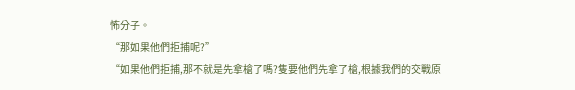怖分子。
“那如果他們拒捕呢?”
“如果他們拒捕,那不就是先拿槍了嗎?隻要他們先拿了槍,根據我們的交戰原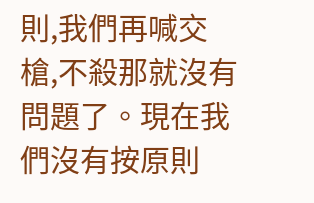則,我們再喊交槍,不殺那就沒有問題了。現在我們沒有按原則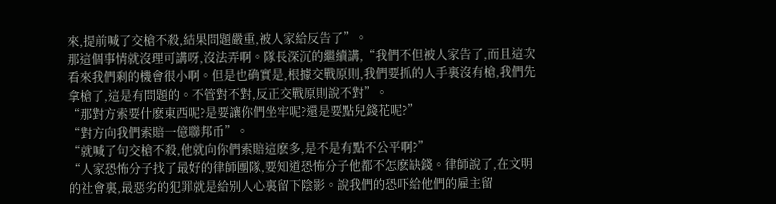來,提前喊了交槍不殺,結果問題嚴重,被人家給反告了”。
那這個事情就沒理可講呀,沒法弄啊。隊長深沉的繼續講,“我們不但被人家告了,而且這次看來我們剩的機會很小啊。但是也确實是,根據交戰原則,我們要抓的人手裏沒有槍,我們先拿槍了,這是有問題的。不管對不對,反正交戰原則說不對”。
“那對方索要什麽東西呢?是要讓你們坐牢呢?還是要點兒錢花呢?”
“對方向我們索賠一億聯邦币”。
“就喊了句交槍不殺,他就向你們索賠這麽多,是不是有點不公平啊?”
“人家恐怖分子找了最好的律師團隊,要知道恐怖分子他都不怎麽缺錢。律師說了,在文明的社會裏,最惡劣的犯罪就是給别人心裏留下陰影。說我們的恐吓給他們的雇主留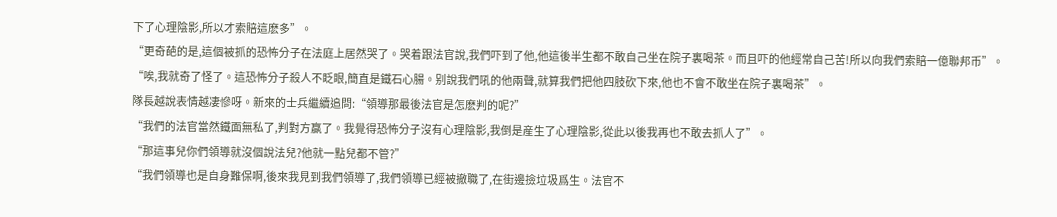下了心理陰影,所以才索賠這麽多”。
“更奇葩的是,這個被抓的恐怖分子在法庭上居然哭了。哭着跟法官說,我們吓到了他,他這後半生都不敢自己坐在院子裏喝茶。而且吓的他經常自己苦!所以向我們索賠一億聯邦币”。
“唉,我就奇了怪了。這恐怖分子殺人不眨眼,簡直是鐵石心腸。别說我們吼的他兩聲,就算我們把他四肢砍下來,他也不會不敢坐在院子裏喝茶”。
隊長越說表情越凄慘呀。新來的士兵繼續追問:“領導那最後法官是怎麽判的呢?”
“我們的法官當然鐵面無私了,判對方赢了。我覺得恐怖分子沒有心理陰影,我倒是産生了心理陰影,從此以後我再也不敢去抓人了”。
“那這事兒你們領導就沒個說法兒?他就一點兒都不管?”
“我們領導也是自身難保啊,後來我見到我們領導了,我們領導已經被撤職了,在街邊撿垃圾爲生。法官不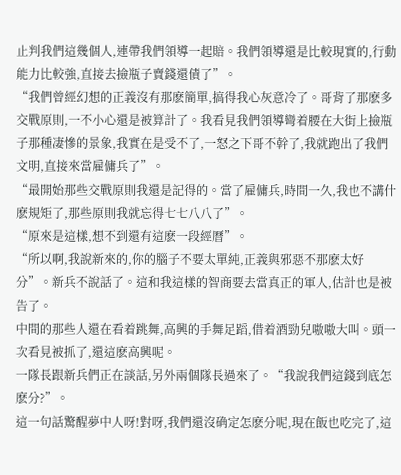止判我們這幾個人,連帶我們領導一起賠。我們領導還是比較現實的,行動能力比較強,直接去撿瓶子賣錢還債了”。
“我們曾經幻想的正義沒有那麽簡單,搞得我心灰意冷了。哥背了那麽多交戰原則,一不小心還是被算計了。我看見我們領導彎着腰在大街上撿瓶子那種凄慘的景象,我實在是受不了,一怒之下哥不幹了,我就跑出了我們文明,直接來當雇傭兵了”。
“最開始那些交戰原則我還是記得的。當了雇傭兵,時間一久,我也不講什麽規矩了,那些原則我就忘得七七八八了”。
“原來是這樣,想不到還有這麽一段經曆”。
“所以啊,我說新來的,你的腦子不要太單純,正義與邪惡不那麽太好分”。新兵不說話了。這和我這樣的智商要去當真正的軍人,估計也是被告了。
中間的那些人還在看着跳舞,高興的手舞足蹈,借着酒勁兒嗷嗷大叫。頭一次看見被抓了,還這麽高興呢。
一隊長跟新兵們正在談話,另外兩個隊長過來了。“我說我們這錢到底怎麽分?”。
這一句話驚醒夢中人呀!對呀,我們還沒确定怎麽分呢,現在飯也吃完了,這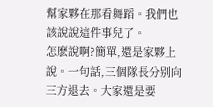幫家夥在那看舞蹈。我們也該說說這件事兒了。
怎麽說啊?簡單,還是家夥上說。一句話,三個隊長分别向三方退去。大家還是要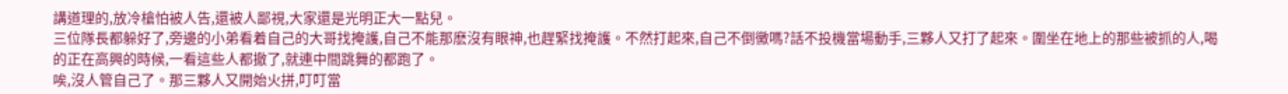講道理的,放冷槍怕被人告,還被人鄙視,大家還是光明正大一點兒。
三位隊長都躲好了,旁邊的小弟看着自己的大哥找掩護,自己不能那麽沒有眼神,也趕緊找掩護。不然打起來,自己不倒黴嗎?話不投機當場動手,三夥人又打了起來。圍坐在地上的那些被抓的人,喝的正在高興的時候,一看這些人都撤了,就連中間跳舞的都跑了。
唉,沒人管自己了。那三夥人又開始火拼,叮叮當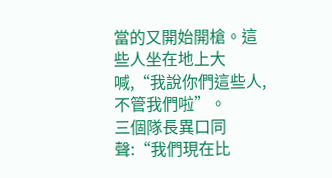當的又開始開槍。這些人坐在地上大喊,“我說你們這些人,不管我們啦”。
三個隊長異口同聲:“我們現在比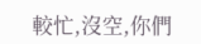較忙,沒空,你們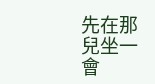先在那兒坐一會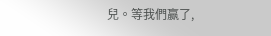兒。等我們赢了,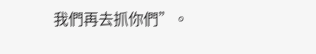我們再去抓你們”。